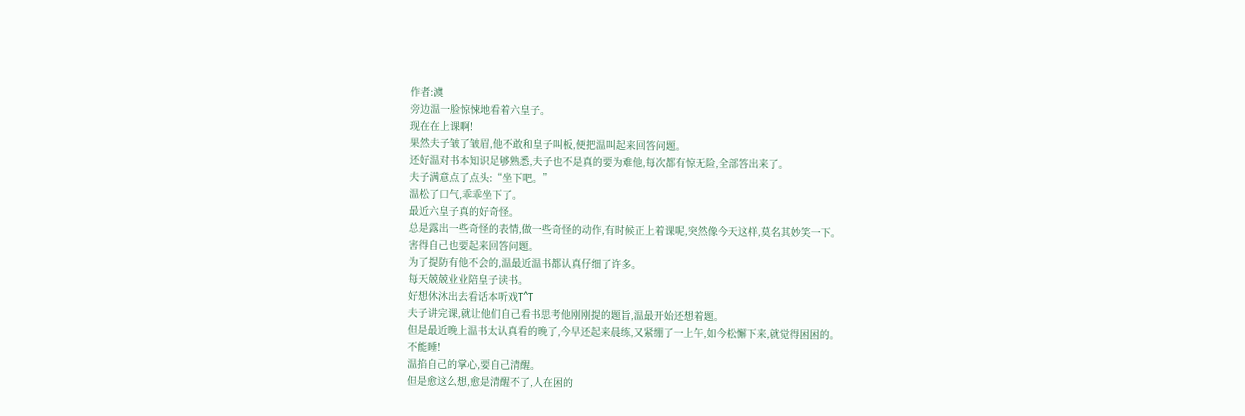作者:澞
旁边温一脸惊悚地看着六皇子。
现在在上课啊!
果然夫子皱了皱眉,他不敢和皇子叫板,便把温叫起来回答问题。
还好温对书本知识足够熟悉,夫子也不是真的要为难他,每次都有惊无险,全部答出来了。
夫子满意点了点头:“坐下吧。”
温松了口气,乖乖坐下了。
最近六皇子真的好奇怪。
总是露出一些奇怪的表情,做一些奇怪的动作,有时候正上着课呢,突然像今天这样,莫名其妙笑一下。
害得自己也要起来回答问题。
为了提防有他不会的,温最近温书都认真仔细了许多。
每天兢兢业业陪皇子读书。
好想休沐出去看话本听戏T^T
夫子讲完课,就让他们自己看书思考他刚刚提的题旨,温最开始还想着题。
但是最近晚上温书太认真看的晚了,今早还起来晨练,又紧绷了一上午,如今松懈下来,就觉得困困的。
不能睡!
温掐自己的掌心,要自己清醒。
但是愈这么想,愈是清醒不了,人在困的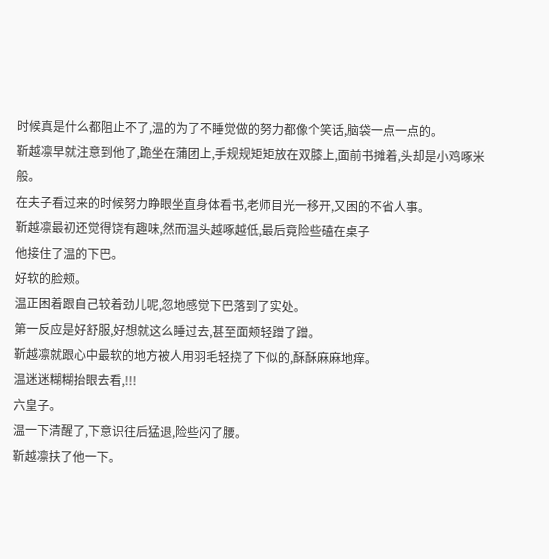时候真是什么都阻止不了,温的为了不睡觉做的努力都像个笑话,脑袋一点一点的。
靳越凛早就注意到他了,跪坐在蒲团上,手规规矩矩放在双膝上,面前书摊着,头却是小鸡啄米般。
在夫子看过来的时候努力睁眼坐直身体看书,老师目光一移开,又困的不省人事。
靳越凛最初还觉得饶有趣味,然而温头越啄越低,最后竟险些磕在桌子
他接住了温的下巴。
好软的脸颊。
温正困着跟自己较着劲儿呢,忽地感觉下巴落到了实处。
第一反应是好舒服,好想就这么睡过去,甚至面颊轻蹭了蹭。
靳越凛就跟心中最软的地方被人用羽毛轻挠了下似的,酥酥麻麻地痒。
温迷迷糊糊抬眼去看,!!!
六皇子。
温一下清醒了,下意识往后猛退,险些闪了腰。
靳越凛扶了他一下。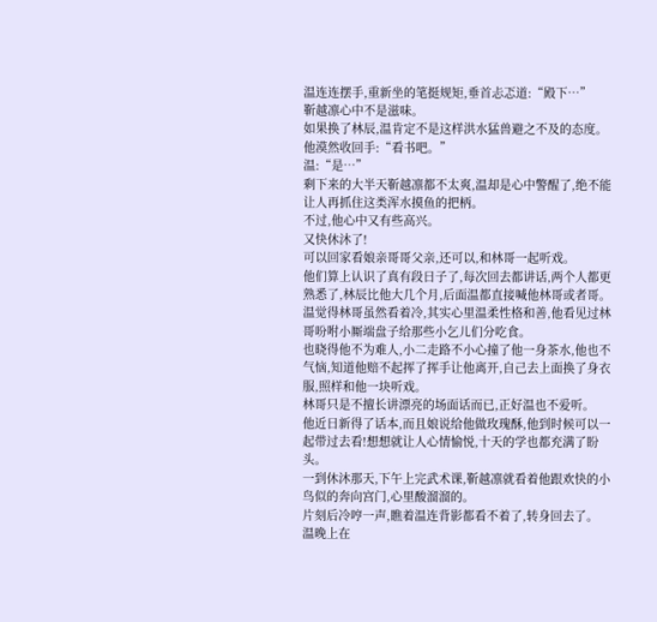温连连摆手,重新坐的笔挺规矩,垂首忐忑道:“殿下…”
靳越凛心中不是滋味。
如果换了林辰,温肯定不是这样洪水猛兽避之不及的态度。
他漠然收回手:“看书吧。”
温:“是…”
剩下来的大半天靳越凛都不太爽,温却是心中警醒了,绝不能让人再抓住这类浑水摸鱼的把柄。
不过,他心中又有些高兴。
又快休沐了!
可以回家看娘亲哥哥父亲,还可以,和林哥一起听戏。
他们算上认识了真有段日子了,每次回去都讲话,两个人都更熟悉了,林辰比他大几个月,后面温都直接喊他林哥或者哥。
温觉得林哥虽然看着冷,其实心里温柔性格和善,他看见过林哥吩咐小厮端盘子给那些小乞儿们分吃食。
也晓得他不为难人,小二走路不小心撞了他一身茶水,他也不气恼,知道他赔不起挥了挥手让他离开,自己去上面换了身衣服,照样和他一块听戏。
林哥只是不擅长讲漂亮的场面话而已,正好温也不爱听。
他近日新得了话本,而且娘说给他做玫瑰酥,他到时候可以一起带过去看!想想就让人心情愉悦,十天的学也都充满了盼头。
一到休沐那天,下午上完武术课,靳越凛就看着他跟欢快的小鸟似的奔向宫门,心里酸溜溜的。
片刻后冷哼一声,瞧着温连背影都看不着了,转身回去了。
温晚上在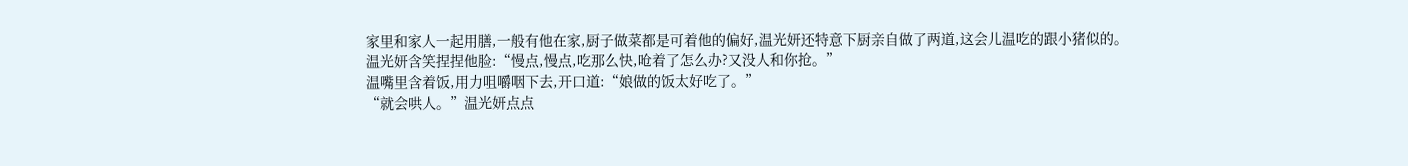家里和家人一起用膳,一般有他在家,厨子做菜都是可着他的偏好,温光妍还特意下厨亲自做了两道,这会儿温吃的跟小猪似的。
温光妍含笑捏捏他脸:“慢点,慢点,吃那么快,呛着了怎么办?又没人和你抢。”
温嘴里含着饭,用力咀嚼咽下去,开口道:“娘做的饭太好吃了。”
“就会哄人。”温光妍点点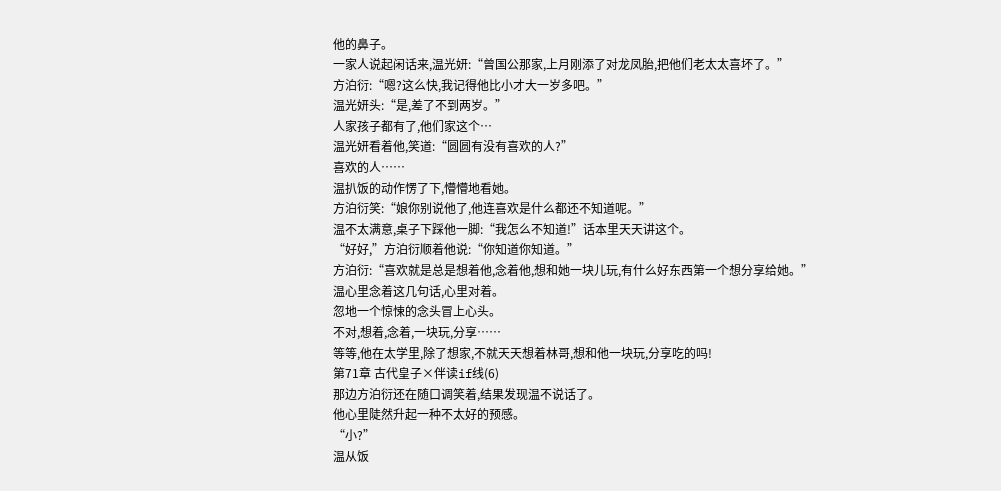他的鼻子。
一家人说起闲话来,温光妍:“曾国公那家,上月刚添了对龙凤胎,把他们老太太喜坏了。”
方泊衍:“嗯?这么快,我记得他比小才大一岁多吧。”
温光妍头:“是,差了不到两岁。”
人家孩子都有了,他们家这个…
温光妍看着他,笑道:“圆圆有没有喜欢的人?”
喜欢的人……
温扒饭的动作愣了下,懵懵地看她。
方泊衍笑:“娘你别说他了,他连喜欢是什么都还不知道呢。”
温不太满意,桌子下踩他一脚:“我怎么不知道!”话本里天天讲这个。
“好好,”方泊衍顺着他说:“你知道你知道。”
方泊衍:“喜欢就是总是想着他,念着他,想和她一块儿玩,有什么好东西第一个想分享给她。”
温心里念着这几句话,心里对着。
忽地一个惊悚的念头冒上心头。
不对,想着,念着,一块玩,分享……
等等,他在太学里,除了想家,不就天天想着林哥,想和他一块玩,分享吃的吗!
第71章 古代皇子×伴读if线(6)
那边方泊衍还在随口调笑着,结果发现温不说话了。
他心里陡然升起一种不太好的预感。
“小?”
温从饭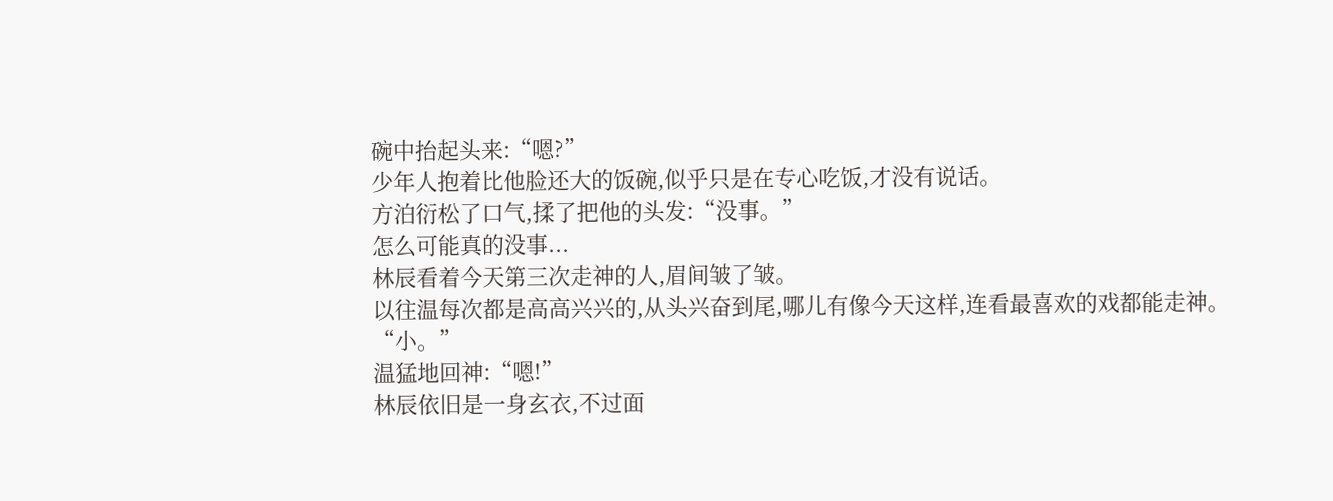碗中抬起头来:“嗯?”
少年人抱着比他脸还大的饭碗,似乎只是在专心吃饭,才没有说话。
方泊衍松了口气,揉了把他的头发:“没事。”
怎么可能真的没事...
林辰看着今天第三次走神的人,眉间皱了皱。
以往温每次都是高高兴兴的,从头兴奋到尾,哪儿有像今天这样,连看最喜欢的戏都能走神。
“小。”
温猛地回神:“嗯!”
林辰依旧是一身玄衣,不过面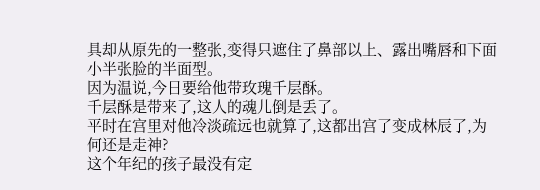具却从原先的一整张,变得只遮住了鼻部以上、露出嘴唇和下面小半张脸的半面型。
因为温说,今日要给他带玫瑰千层酥。
千层酥是带来了,这人的魂儿倒是丢了。
平时在宫里对他冷淡疏远也就算了,这都出宫了变成林辰了,为何还是走神?
这个年纪的孩子最没有定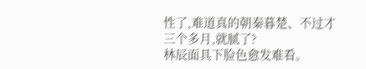性了,难道真的朝秦暮楚、不过才三个多月,就腻了?
林辰面具下脸色愈发难看。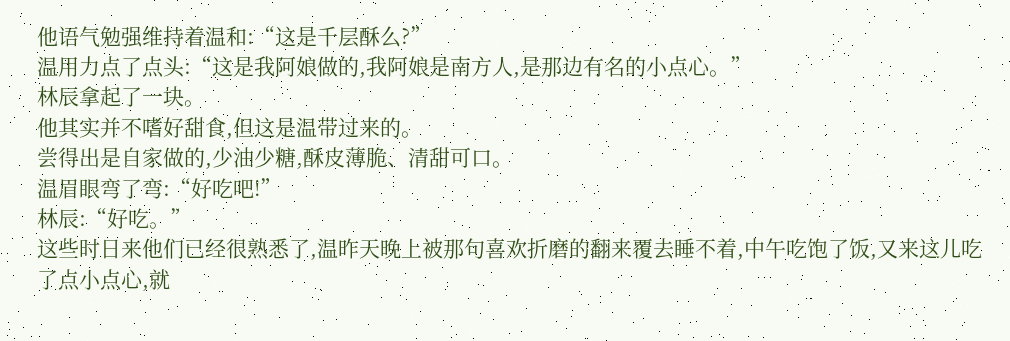他语气勉强维持着温和:“这是千层酥么?”
温用力点了点头:“这是我阿娘做的,我阿娘是南方人,是那边有名的小点心。”
林辰拿起了一块。
他其实并不嗜好甜食,但这是温带过来的。
尝得出是自家做的,少油少糖,酥皮薄脆、清甜可口。
温眉眼弯了弯:“好吃吧!”
林辰:“好吃。”
这些时日来他们已经很熟悉了,温昨天晚上被那句喜欢折磨的翻来覆去睡不着,中午吃饱了饭,又来这儿吃了点小点心,就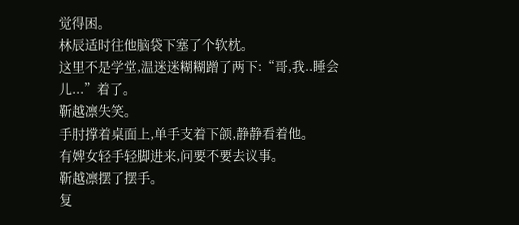觉得困。
林辰适时往他脑袋下塞了个软枕。
这里不是学堂,温迷迷糊糊蹭了两下:“哥,我..睡会儿...”着了。
靳越凛失笑。
手肘撑着桌面上,单手支着下颌,静静看着他。
有婢女轻手轻脚进来,问要不要去议事。
靳越凛摆了摆手。
复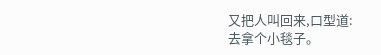又把人叫回来,口型道:
去拿个小毯子。